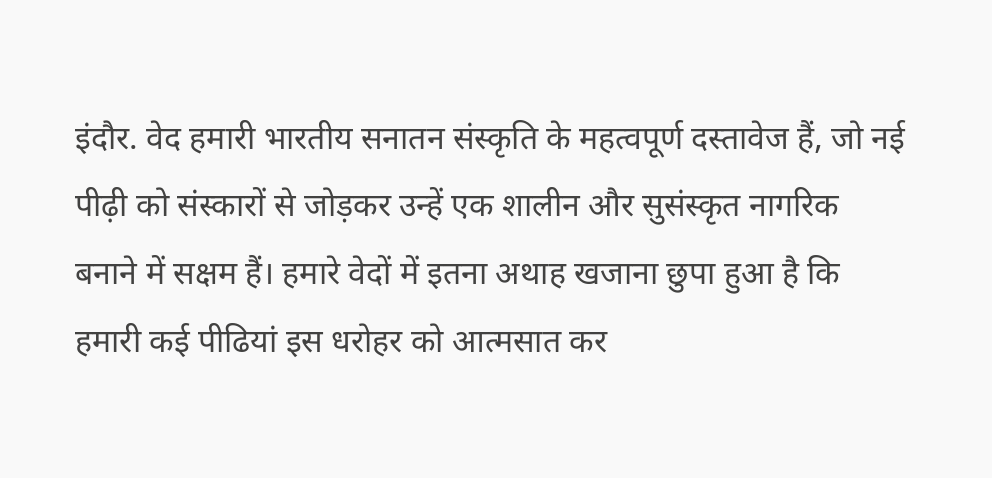इंदौर. वेद हमारी भारतीय सनातन संस्कृति के महत्वपूर्ण दस्तावेज हैं, जो नई पीढ़ी को संस्कारों से जोड़कर उन्हें एक शालीन और सुसंस्कृत नागरिक बनाने में सक्षम हैं। हमारे वेदों में इतना अथाह खजाना छुपा हुआ है कि हमारी कई पीढियां इस धरोहर को आत्मसात कर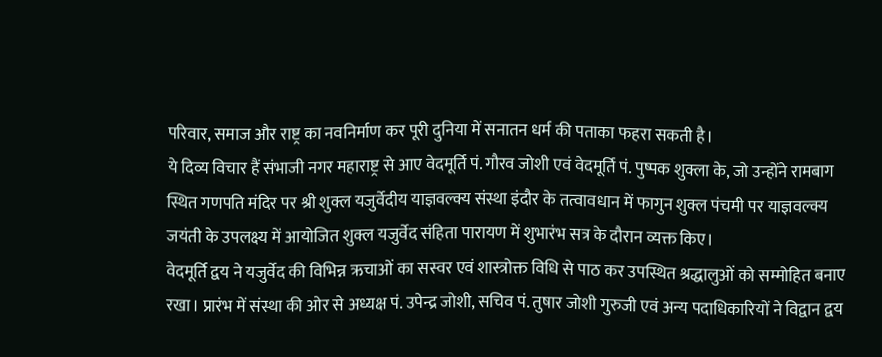परिवार, समाज और राष्ट्र का नवनिर्माण कर पूरी दुनिया में सनातन धर्म की पताका फहरा सकती है।
ये दिव्य विचार हैं संभाजी नगर महाराष्ट्र से आए वेदमूर्ति पं. गौरव जोशी एवं वेदमूर्ति पं. पुष्पक शुक्ला के, जो उन्होंने रामबाग स्थित गणपति मंदिर पर श्री शुक्ल यजुर्वेदीय याज्ञवल्क्य संस्था इंदौर के तत्वावधान में फागुन शुक्ल पंचमी पर याज्ञवल्क्य जयंती के उपलक्ष्य में आयोजित शुक्ल यजुर्वेद संहिता पारायण में शुभारंभ सत्र के दौरान व्यक्त किए।
वेदमूर्ति द्वय ने यजुर्वेद की विभिन्न ऋचाओं का सस्वर एवं शास्त्रोक्त विधि से पाठ कर उपस्थित श्रद्धालुओं को सम्मोहित बनाए रखा। प्रारंभ में संस्था की ओर से अध्यक्ष पं. उपेन्द्र जोशी, सचिव पं. तुषार जोशी गुरुजी एवं अन्य पदाधिकारियों ने विद्वान द्वय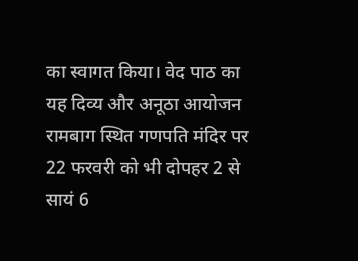का स्वागत किया। वेद पाठ का यह दिव्य और अनूठा आयोजन रामबाग स्थित गणपति मंदिर पर 22 फरवरी को भी दोपहर 2 से सायं 6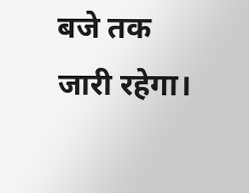बजे तक जारी रहेगा।